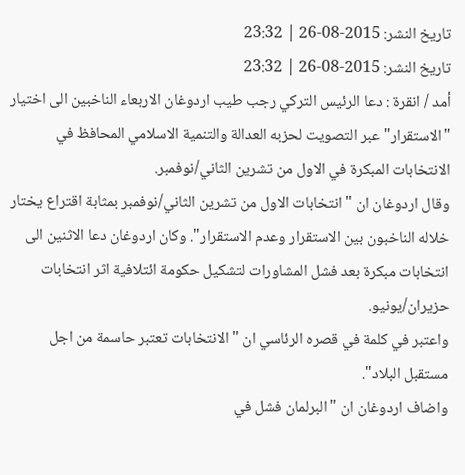تاريخ النشر: 2015-08-26 | 23:32
تاريخ النشر: 2015-08-26 | 23:32
أمد / انقرة : دعا الرئيس التركي رجب طيب اردوغان الاربعاء الناخبين الى اختيار "الاستقرار" عبر التصويت لحزبه العدالة والتنمية الاسلامي المحافظ في الانتخابات المبكرة في الاول من تشرين الثاني/نوفمبر.
وقال اردوغان ان "انتخابات الاول من تشرين الثاني/نوفمبر بمثابة اقتراع يختار خلاله الناخبون بين الاستقرار وعدم الاستقرار". وكان اردوغان دعا الاثنين الى انتخابات مبكرة بعد فشل المشاورات لتشكيل حكومة ائتلافية اثر انتخابات حزيران/يونيو.
واعتبر في كلمة في قصره الرئاسي ان "الانتخابات تعتبر حاسمة من اجل مستقبل البلاد".
واضاف اردوغان ان "البرلمان فشل في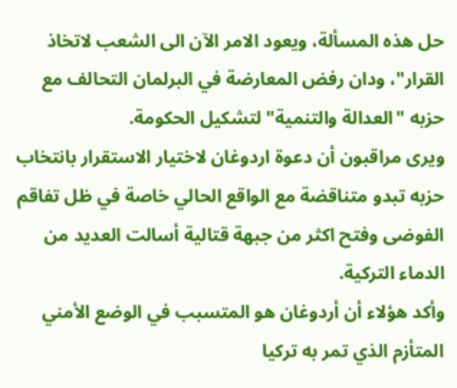حل هذه المسألة، ويعود الامر الآن الى الشعب لاتخاذ القرار"، ودان رفض المعارضة في البرلمان التحالف مع حزبه "العدالة والتنمية" لتشكيل الحكومة.
ويرى مراقبون أن دعوة اردوغان لاختيار الاستقرار بانتخاب حزبه تبدو متناقضة مع الواقع الحالي خاصة في ظل تفاقم الفوضى وفتح اكثر من جبهة قتالية أسالت العديد من الدماء التركية.
وأكد هؤلاء أن أردوغان هو المتسبب في الوضع الأمني المتأزم الذي تمر به تركيا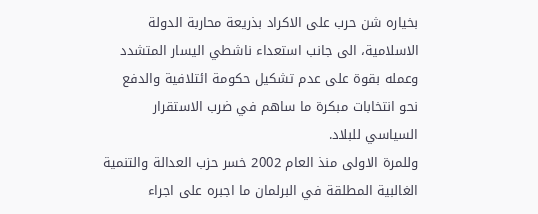بخياره شن حرب على الاكراد بذريعة محاربة الدولة الاسلامية، الى جانب استعداء ناشطي اليسار المتشدد وعمله بقوة على عدم تشكيل حكومة ائتلافية والدفع نحو انتخابات مبكرة ما ساهم في ضرب الاستقرار السياسي للبلاد.
وللمرة الاولى منذ العام 2002 خسر حزب العدالة والتنمية الغالبية المطلقة في البرلمان ما اجبره على اجراء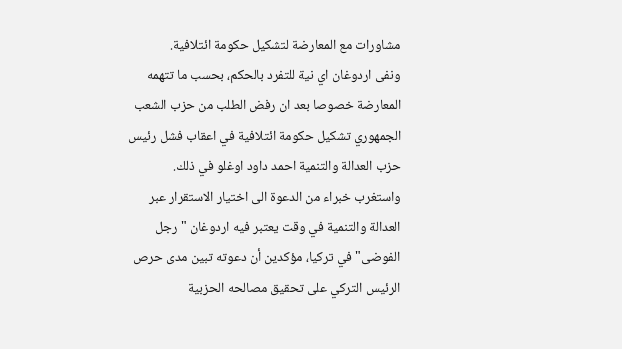مشاورات مع المعارضة لتشكيل حكومة ائتلافية.
ونفى اردوغان اي نية للتفرد بالحكم، بحسب ما تتهمه المعارضة خصوصا بعد ان رفض الطلب من حزب الشعب الجمهوري تشكيل حكومة ائتلافية في اعقاب فشل رئيس حزب العدالة والتنمية احمد داود اوغلو في ذلك.
واستغرب خبراء من الدعوة الى اختيار الاستقرار عبر العدالة والتنمية في وقت يعتبر فيه اردوغان "رجل الفوضى" في تركيا، مؤكدين أن دعوته تبين مدى حرص الرئيس التركي على تحقيق مصالحه الحزبية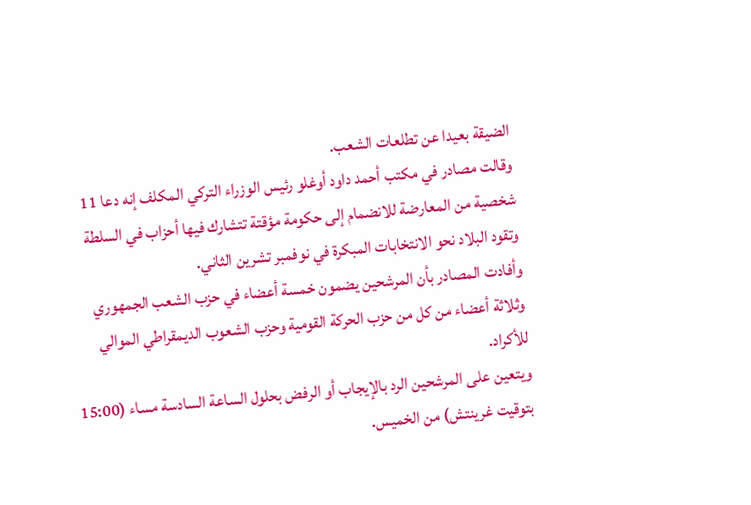الضيقة بعيدا عن تطلعات الشعب.
وقالت مصادر في مكتب أحمد داود أوغلو رئيس الوزراء التركي المكلف إنه دعا 11 شخصية من المعارضة للانضمام إلى حكومة مؤقتة تتشارك فيها أحزاب في السلطة وتقود البلاد نحو الانتخابات المبكرة في نوفمبر تشرين الثاني.
وأفادت المصادر بأن المرشحين يضمون خمسة أعضاء في حزب الشعب الجمهوري وثلاثة أعضاء من كل من حزب الحركة القومية وحزب الشعوب الديمقراطي الموالي للأكراد.
ويتعين على المرشحين الرد بالإيجاب أو الرفض بحلول الساعة السادسة مساء (15:00 بتوقيت غرينتش) من الخميس.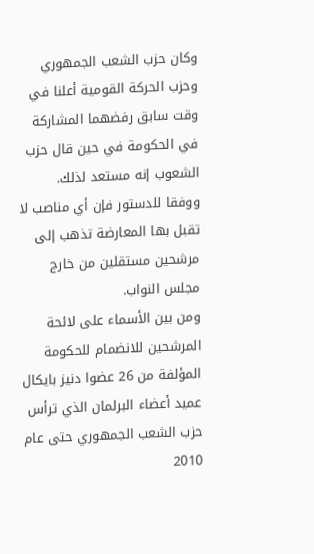وكان حزب الشعب الجمهوري وحزب الحركة القومية أعلنا في وقت سابق رفضهما المشاركة في الحكومة في حين قال حزب الشعوب إنه مستعد لذلك.
ووفقا للدستور فإن أي مناصب لا تقبل بها المعارضة تذهب إلى مرشحين مستقلين من خارج مجلس النواب.
ومن بين الأسماء على لائحة المرشحين للانضمام للحكومة المؤلفة من 26 عضوا دنيز بايكال عميد أعضاء البرلمان الذي ترأس حزب الشعب الجمهوري حتى عام 2010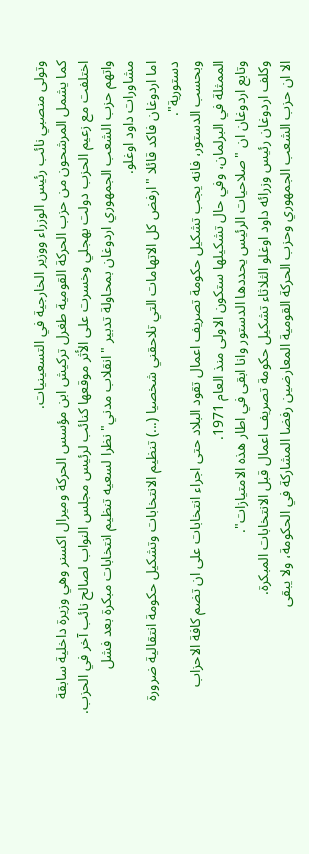وتولى منصبي نائب رئيس الوزراء ووزير الخارجية في التسعينيات.
كما يشمل المرشحون من حزب الحركة القومية طغرل تركيش ابن مؤسس الحركة وميرال اكسنر وهي وزيرة داخلية سابقة اختلفت مع زعيم الحزب دولت بهجلي وخسرت على الأثر موقعها كنائب لرئيس مجلس النواب لصالح نائب آخر في الحزب.
واتهم حزب الشعب الجمهوري اردوغان بمحاولة تدبير "انقلاب مدني" نظرا لسعيه تنظيم انتخابات مبكرة بعد فشل مشاورات داود اوغلو.
اما اردوغان فاكد قائلا "ارفض كل الاتهامات التي تلاحقني شخصيا (...) تنظيم الانتخابات وتشكيل حكومة انتقالية ضرورة دستورية".
وبحسب الدستور، فانه يجب تشكيل حكومة تصريف اعمال تقود البلاد حتى اجراء انتخابات على ان تضم كافة الاحزاب الممثلة في البرلمان، وفي حال تشكيلها ستكون الاولى منذ العام 1971.
وتابع اردوغان ان "صلاحيات الرئيس يحددها الدستور وانا ابقى في اطار هذه الامتيازات".
وكلف اردوغان رئيس وزرائه داود اوغلو الثلاثاء تشكيل حكومة تصريف اعمال قبل الانتخابات المبكرة.
الا ان حزب الشعب الجمهوري وحزب الحركة القومية المعارضين رفضا المشاركة في الحكومة، ولا يبقى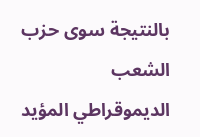بالنتيجة سوى حزب الشعب الديموقراطي المؤيد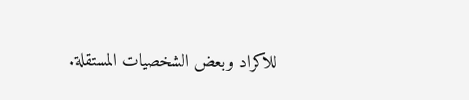للاكراد وبعض الشخصيات المستقلة.